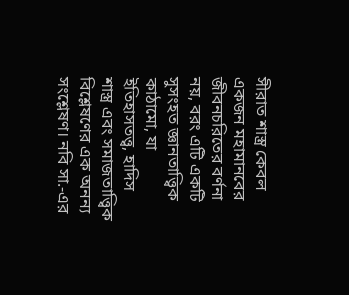সীরাত শাস্ত্র কেবল একজন মহামানবের জীবনচরিতের বর্ণনা নয়, বরং এটি একটি সুসংহত জ্ঞানতাত্ত্বিক কাঠামো, যা ইতিহাসতত্ত্ব, হাদিস শাস্ত্র এবং সমাজতাত্ত্বিক বিশ্লেষণের এক অনন্য সংশ্লেষণ। নবি সা.-এর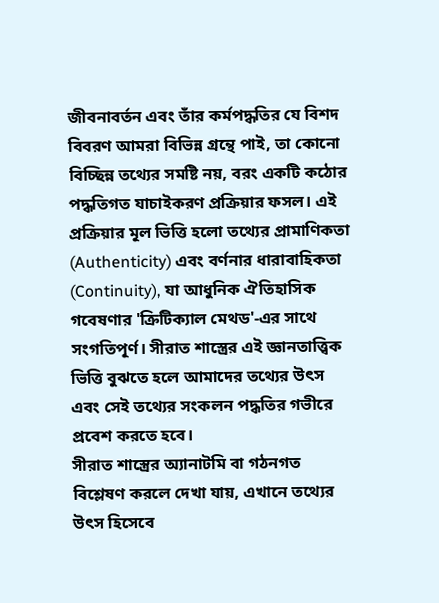জীবনাবর্তন এবং তাঁর কর্মপদ্ধতির যে বিশদ বিবরণ আমরা বিভিন্ন গ্রন্থে পাই, তা কোনো বিচ্ছিন্ন তথ্যের সমষ্টি নয়, বরং একটি কঠোর পদ্ধতিগত যাচাইকরণ প্রক্রিয়ার ফসল। এই প্রক্রিয়ার মূল ভিত্তি হলো তথ্যের প্রামাণিকতা (Authenticity) এবং বর্ণনার ধারাবাহিকতা (Continuity), যা আধুনিক ঐতিহাসিক গবেষণার 'ক্রিটিক্যাল মেথড'-এর সাথে সংগতিপূর্ণ। সীরাত শাস্ত্রের এই জ্ঞানতাত্ত্বিক ভিত্তি বুঝতে হলে আমাদের তথ্যের উৎস এবং সেই তথ্যের সংকলন পদ্ধতির গভীরে প্রবেশ করতে হবে।
সীরাত শাস্ত্রের অ্যানাটমি বা গঠনগত বিশ্লেষণ করলে দেখা যায়, এখানে তথ্যের উৎস হিসেবে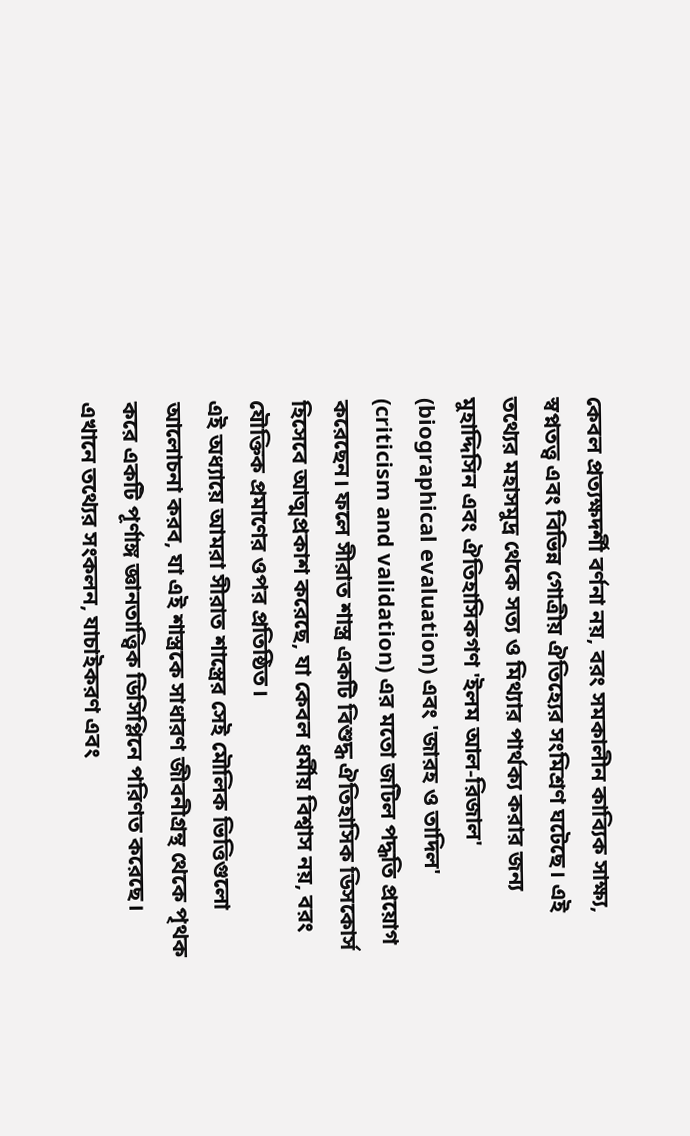কেবল প্রত্যক্ষদর্শী বর্ণনা নয়, বরং সমকালীন কাব্যিক সাক্ষ্য, স্বপ্নতত্ত্ব এবং বিভিন্ন গোত্রীয় ঐতিহ্যের সংমিশ্রণ ঘটেছে। এই তথ্যের মহাসমুদ্র থেকে সত্য ও মিথ্যার পার্থক্য করার জন্য মুহাদ্দিসিন এবং ঐতিহাসিকগণ 'ইলম আল-রিজাল' (biographical evaluation) এবং 'জারহ ও তাদিল' (criticism and validation) এর মতো জটিল পদ্ধতি প্রয়োগ করেছেন। ফলে সীরাত শাস্ত্র একটি বিশুদ্ধ ঐতিহাসিক ডিসকোর্স হিসেবে আত্মপ্রকাশ করেছে, যা কেবল ধর্মীয় বিশ্বাস নয়, বরং যৌক্তিক প্রমাণের ওপর প্রতিষ্ঠিত।
এই অধ্যায়ে আমরা সীরাত শাস্ত্রের সেই মৌলিক ভিত্তিগুলো আলোচনা করব, যা এই শাস্ত্রকে সাধারণ জীবনীগ্রন্থ থেকে পৃথক করে একটি পূর্ণাঙ্গ জ্ঞানতাত্ত্বিক ডিসিপ্লিনে পরিণত করেছে। এখানে তথ্যের সংকলন, যাচাইকরণ এবং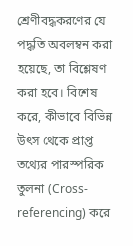শ্রেণীবদ্ধকরণের যে পদ্ধতি অবলম্বন করা হয়েছে, তা বিশ্লেষণ করা হবে। বিশেষ করে, কীভাবে বিভিন্ন উৎস থেকে প্রাপ্ত তথ্যের পারস্পরিক তুলনা (Cross-referencing) করে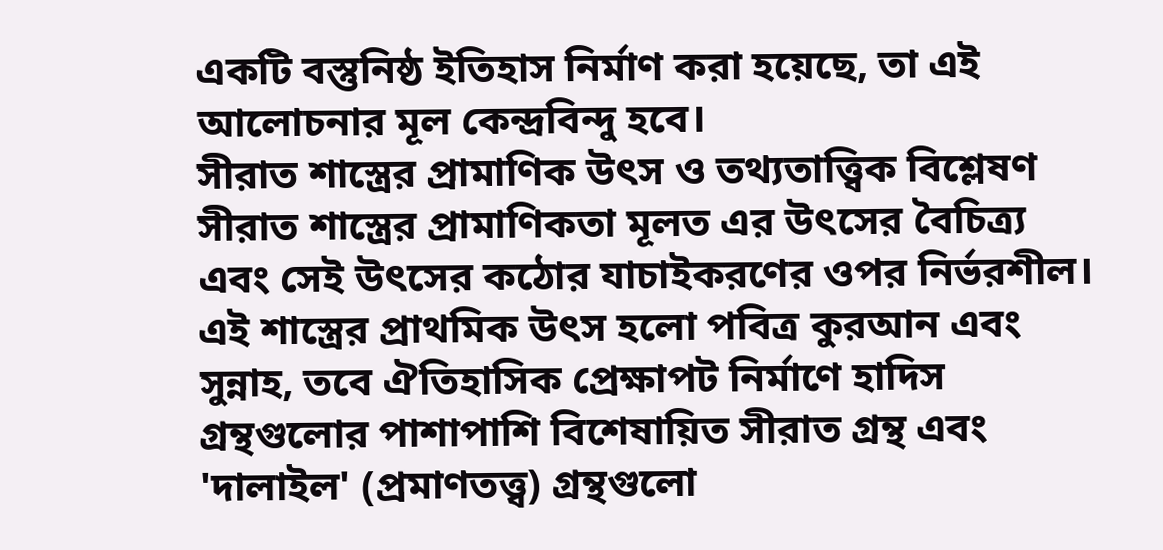একটি বস্তুনিষ্ঠ ইতিহাস নির্মাণ করা হয়েছে, তা এই আলোচনার মূল কেন্দ্রবিন্দু হবে।
সীরাত শাস্ত্রের প্রামাণিক উৎস ও তথ্যতাত্ত্বিক বিশ্লেষণ
সীরাত শাস্ত্রের প্রামাণিকতা মূলত এর উৎসের বৈচিত্র্য এবং সেই উৎসের কঠোর যাচাইকরণের ওপর নির্ভরশীল। এই শাস্ত্রের প্রাথমিক উৎস হলো পবিত্র কুরআন এবং সুন্নাহ, তবে ঐতিহাসিক প্রেক্ষাপট নির্মাণে হাদিস গ্রন্থগুলোর পাশাপাশি বিশেষায়িত সীরাত গ্রন্থ এবং 'দালাইল' (প্রমাণতত্ত্ব) গ্রন্থগুলো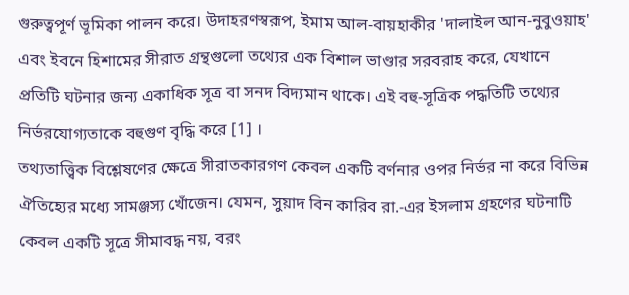গুরুত্বপূর্ণ ভূমিকা পালন করে। উদাহরণস্বরূপ, ইমাম আল-বায়হাকীর 'দালাইল আন-নুবুওয়াহ' এবং ইবনে হিশামের সীরাত গ্রন্থগুলো তথ্যের এক বিশাল ভাণ্ডার সরবরাহ করে, যেখানে প্রতিটি ঘটনার জন্য একাধিক সূত্র বা সনদ বিদ্যমান থাকে। এই বহু-সূত্রিক পদ্ধতিটি তথ্যের নির্ভরযোগ্যতাকে বহুগুণ বৃদ্ধি করে [1] ।
তথ্যতাত্ত্বিক বিশ্লেষণের ক্ষেত্রে সীরাতকারগণ কেবল একটি বর্ণনার ওপর নির্ভর না করে বিভিন্ন ঐতিহ্যের মধ্যে সামঞ্জস্য খোঁজেন। যেমন, সুয়াদ বিন কারিব রা.-এর ইসলাম গ্রহণের ঘটনাটি কেবল একটি সূত্রে সীমাবদ্ধ নয়, বরং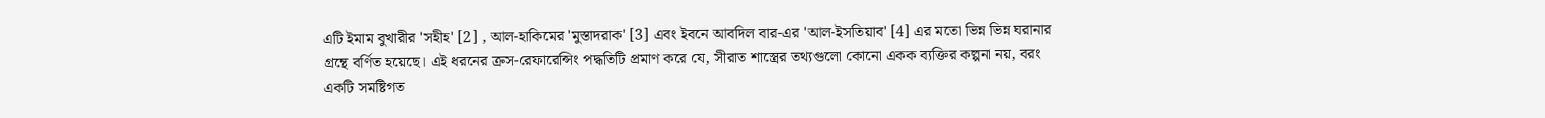এটি ইমাম বুখারীর 'সহীহ' [2] , আল-হাকিমের 'মুস্তাদরাক' [3] এবং ইবনে আবদিল বার-এর 'আল-ইসতিয়াব' [4] এর মতো ভিন্ন ভিন্ন ঘরানার গ্রন্থে বর্ণিত হয়েছে। এই ধরনের ক্রস-রেফারেন্সিং পদ্ধতিটি প্রমাণ করে যে, সীরাত শাস্ত্রের তথ্যগুলো কোনো একক ব্যক্তির কল্পনা নয়, বরং একটি সমষ্টিগত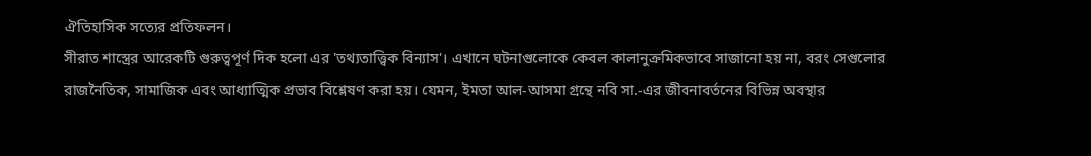ঐতিহাসিক সত্যের প্রতিফলন।
সীরাত শাস্ত্রের আরেকটি গুরুত্বপূর্ণ দিক হলো এর 'তথ্যতাত্ত্বিক বিন্যাস'। এখানে ঘটনাগুলোকে কেবল কালানুক্রমিকভাবে সাজানো হয় না, বরং সেগুলোর রাজনৈতিক, সামাজিক এবং আধ্যাত্মিক প্রভাব বিশ্লেষণ করা হয়। যেমন, ইমতা আল-আসমা গ্রন্থে নবি সা.-এর জীবনাবর্তনের বিভিন্ন অবস্থার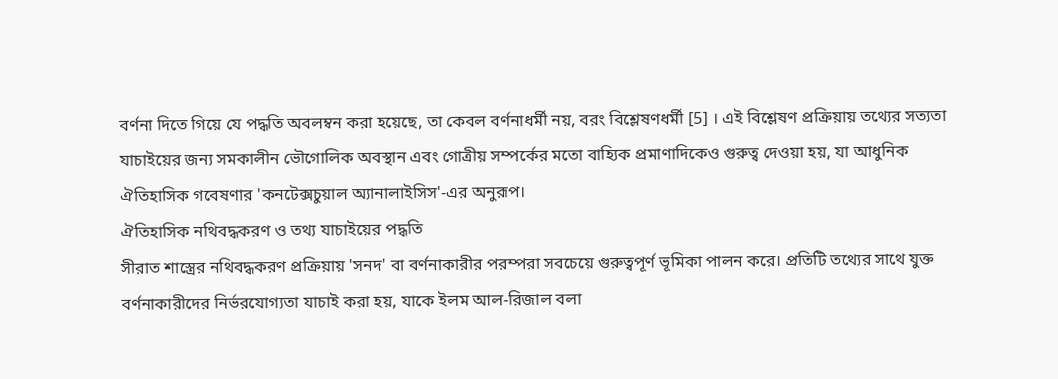বর্ণনা দিতে গিয়ে যে পদ্ধতি অবলম্বন করা হয়েছে, তা কেবল বর্ণনাধর্মী নয়, বরং বিশ্লেষণধর্মী [5] । এই বিশ্লেষণ প্রক্রিয়ায় তথ্যের সত্যতা যাচাইয়ের জন্য সমকালীন ভৌগোলিক অবস্থান এবং গোত্রীয় সম্পর্কের মতো বাহ্যিক প্রমাণাদিকেও গুরুত্ব দেওয়া হয়, যা আধুনিক ঐতিহাসিক গবেষণার 'কনটেক্সচুয়াল অ্যানালাইসিস'-এর অনুরূপ।
ঐতিহাসিক নথিবদ্ধকরণ ও তথ্য যাচাইয়ের পদ্ধতি
সীরাত শাস্ত্রের নথিবদ্ধকরণ প্রক্রিয়ায় 'সনদ' বা বর্ণনাকারীর পরম্পরা সবচেয়ে গুরুত্বপূর্ণ ভূমিকা পালন করে। প্রতিটি তথ্যের সাথে যুক্ত বর্ণনাকারীদের নির্ভরযোগ্যতা যাচাই করা হয়, যাকে ইলম আল-রিজাল বলা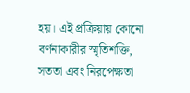হয়। এই প্রক্রিয়ায় কোনো বর্ণনাকারীর স্মৃতিশক্তি, সততা এবং নিরপেক্ষতা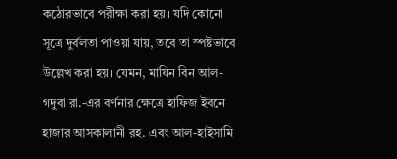কঠোরভাবে পরীক্ষা করা হয়। যদি কোনো সূত্রে দুর্বলতা পাওয়া যায়, তবে তা স্পষ্টভাবে উল্লেখ করা হয়। যেমন, মাযিন বিন আল-গদুবা রা.-এর বর্ণনার ক্ষেত্রে হাফিজ ইবনে হাজার আসকালানী রহ. এবং আল-হাইসামি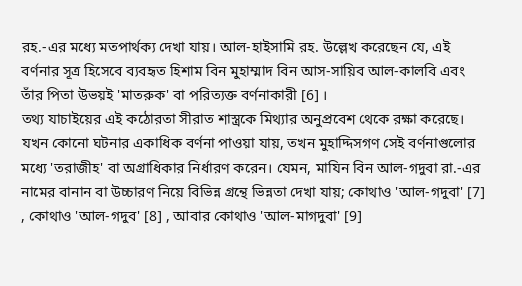রহ.-এর মধ্যে মতপার্থক্য দেখা যায়। আল-হাইসামি রহ. উল্লেখ করেছেন যে, এই বর্ণনার সূত্র হিসেবে ব্যবহৃত হিশাম বিন মুহাম্মাদ বিন আস-সায়িব আল-কালবি এবং তাঁর পিতা উভয়ই 'মাতরুক' বা পরিত্যক্ত বর্ণনাকারী [6] ।
তথ্য যাচাইয়ের এই কঠোরতা সীরাত শাস্ত্রকে মিথ্যার অনুপ্রবেশ থেকে রক্ষা করেছে। যখন কোনো ঘটনার একাধিক বর্ণনা পাওয়া যায়, তখন মুহাদ্দিসগণ সেই বর্ণনাগুলোর মধ্যে 'তরাজীহ' বা অগ্রাধিকার নির্ধারণ করেন। যেমন, মাযিন বিন আল-গদুবা রা.-এর নামের বানান বা উচ্চারণ নিয়ে বিভিন্ন গ্রন্থে ভিন্নতা দেখা যায়; কোথাও 'আল-গদুবা' [7] , কোথাও 'আল-গদুব' [8] , আবার কোথাও 'আল-মাগদুবা' [9]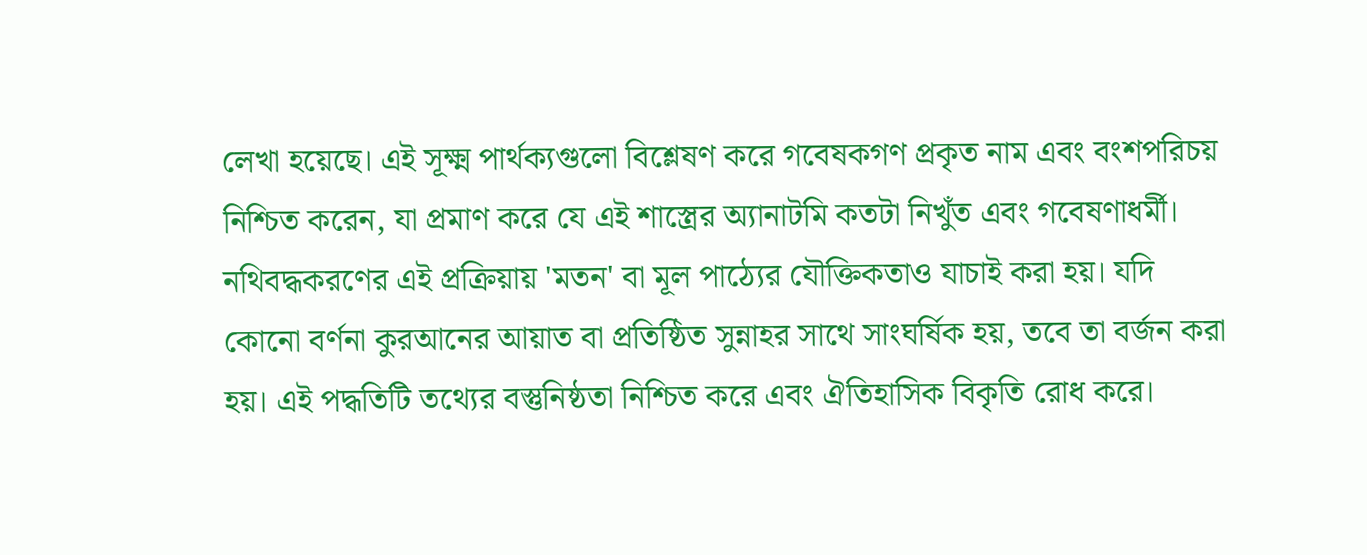লেখা হয়েছে। এই সূক্ষ্ম পার্থক্যগুলো বিশ্লেষণ করে গবেষকগণ প্রকৃত নাম এবং বংশপরিচয় নিশ্চিত করেন, যা প্রমাণ করে যে এই শাস্ত্রের অ্যানাটমি কতটা নিখুঁত এবং গবেষণাধর্মী।
নথিবদ্ধকরণের এই প্রক্রিয়ায় 'মতন' বা মূল পাঠ্যের যৌক্তিকতাও যাচাই করা হয়। যদি কোনো বর্ণনা কুরআনের আয়াত বা প্রতিষ্ঠিত সুন্নাহর সাথে সাংঘর্ষিক হয়, তবে তা বর্জন করা হয়। এই পদ্ধতিটি তথ্যের বস্তুনিষ্ঠতা নিশ্চিত করে এবং ঐতিহাসিক বিকৃতি রোধ করে।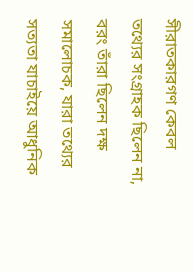সীরাতকারগণ কেবল তথ্যের সংগ্রাহক ছিলেন না, বরং তাঁরা ছিলেন দক্ষ সমালোচক, যারা তথ্যের সত্যতা যাচাইয়ে আধুনিক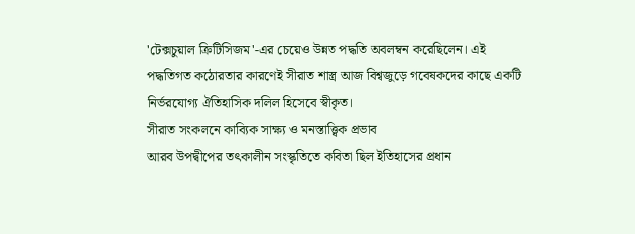'টেক্সচুয়াল ক্রিটিসিজম'-এর চেয়েও উন্নত পদ্ধতি অবলম্বন করেছিলেন। এই পদ্ধতিগত কঠোরতার কারণেই সীরাত শাস্ত্র আজ বিশ্বজুড়ে গবেষকদের কাছে একটি নির্ভরযোগ্য ঐতিহাসিক দলিল হিসেবে স্বীকৃত।
সীরাত সংকলনে কাব্যিক সাক্ষ্য ও মনস্তাত্ত্বিক প্রভাব
আরব উপদ্বীপের তৎকালীন সংস্কৃতিতে কবিতা ছিল ইতিহাসের প্রধান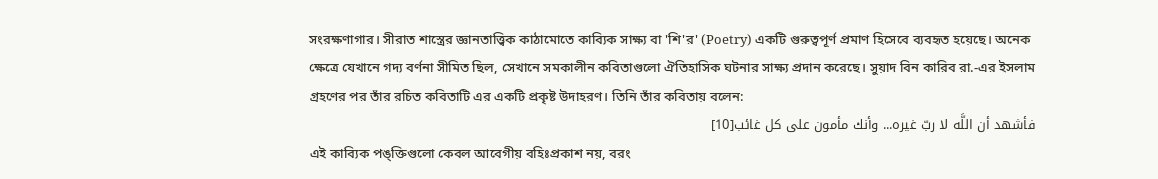সংরক্ষণাগার। সীরাত শাস্ত্রের জ্ঞানতাত্ত্বিক কাঠামোতে কাব্যিক সাক্ষ্য বা 'শি'র' (Poetry) একটি গুরুত্বপূর্ণ প্রমাণ হিসেবে ব্যবহৃত হয়েছে। অনেক ক্ষেত্রে যেখানে গদ্য বর্ণনা সীমিত ছিল, সেখানে সমকালীন কবিতাগুলো ঐতিহাসিক ঘটনার সাক্ষ্য প্রদান করেছে। সুয়াদ বিন কারিব রা.-এর ইসলাম গ্রহণের পর তাঁর রচিত কবিতাটি এর একটি প্রকৃষ্ট উদাহরণ। তিনি তাঁর কবিতায় বলেন:
فأشهد أن اللَّه لا ربّ غيره... وأنك مأمون على كل غائب[10]
এই কাব্যিক পঙ্ক্তিগুলো কেবল আবেগীয় বহিঃপ্রকাশ নয়, বরং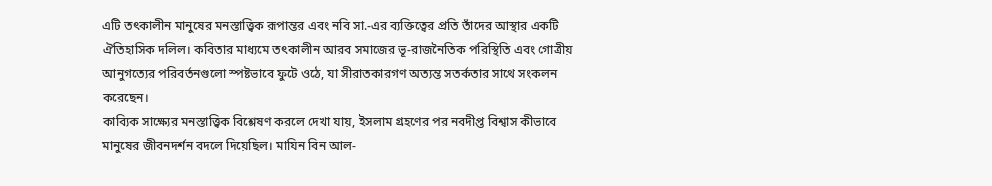এটি তৎকালীন মানুষের মনস্তাত্ত্বিক রূপান্তর এবং নবি সা.-এর ব্যক্তিত্বের প্রতি তাঁদের আস্থার একটি ঐতিহাসিক দলিল। কবিতার মাধ্যমে তৎকালীন আরব সমাজের ভূ-রাজনৈতিক পরিস্থিতি এবং গোত্রীয় আনুগত্যের পরিবর্তনগুলো স্পষ্টভাবে ফুটে ওঠে, যা সীরাতকারগণ অত্যন্ত সতর্কতার সাথে সংকলন করেছেন।
কাব্যিক সাক্ষ্যের মনস্তাত্ত্বিক বিশ্লেষণ করলে দেখা যায়, ইসলাম গ্রহণের পর নবদীপ্ত বিশ্বাস কীভাবে মানুষের জীবনদর্শন বদলে দিয়েছিল। মাযিন বিন আল-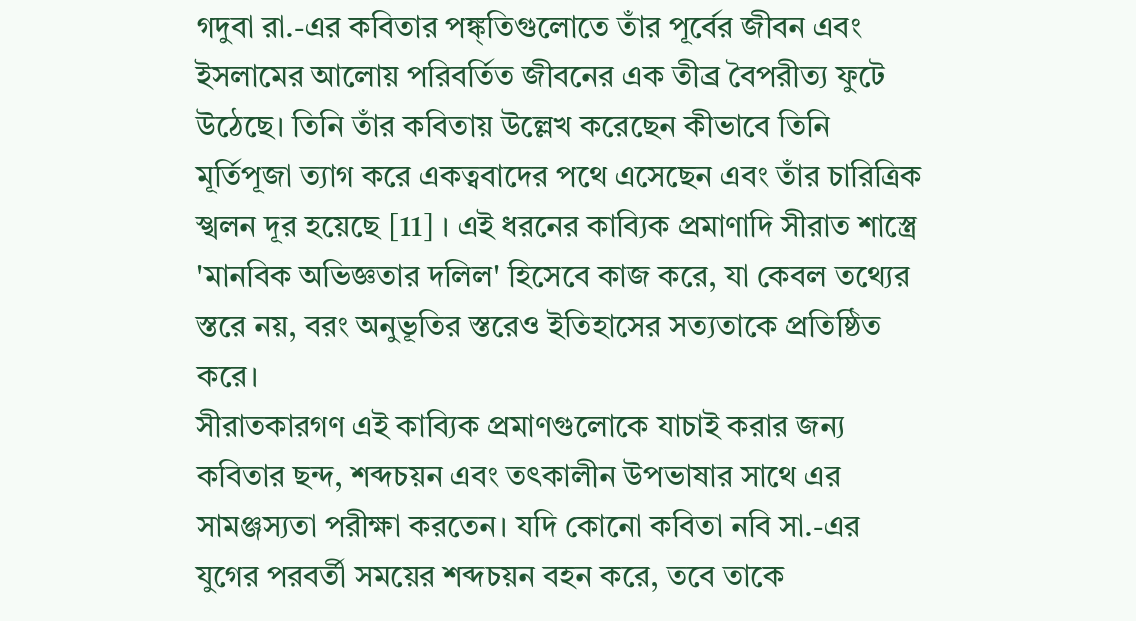গদুবা রা.-এর কবিতার পঙ্ক্তিগুলোতে তাঁর পূর্বের জীবন এবং ইসলামের আলোয় পরিবর্তিত জীবনের এক তীব্র বৈপরীত্য ফুটে উঠেছে। তিনি তাঁর কবিতায় উল্লেখ করেছেন কীভাবে তিনি মূর্তিপূজা ত্যাগ করে একত্ববাদের পথে এসেছেন এবং তাঁর চারিত্রিক স্খলন দূর হয়েছে [11] । এই ধরনের কাব্যিক প্রমাণাদি সীরাত শাস্ত্রে 'মানবিক অভিজ্ঞতার দলিল' হিসেবে কাজ করে, যা কেবল তথ্যের স্তরে নয়, বরং অনুভূতির স্তরেও ইতিহাসের সত্যতাকে প্রতিষ্ঠিত করে।
সীরাতকারগণ এই কাব্যিক প্রমাণগুলোকে যাচাই করার জন্য কবিতার ছন্দ, শব্দচয়ন এবং তৎকালীন উপভাষার সাথে এর সামঞ্জস্যতা পরীক্ষা করতেন। যদি কোনো কবিতা নবি সা.-এর যুগের পরবর্তী সময়ের শব্দচয়ন বহন করে, তবে তাকে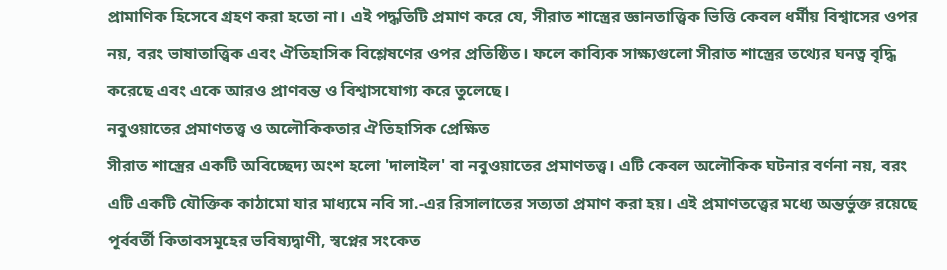প্রামাণিক হিসেবে গ্রহণ করা হতো না। এই পদ্ধতিটি প্রমাণ করে যে, সীরাত শাস্ত্রের জ্ঞানতাত্ত্বিক ভিত্তি কেবল ধর্মীয় বিশ্বাসের ওপর নয়, বরং ভাষাতাত্ত্বিক এবং ঐতিহাসিক বিশ্লেষণের ওপর প্রতিষ্ঠিত। ফলে কাব্যিক সাক্ষ্যগুলো সীরাত শাস্ত্রের তথ্যের ঘনত্ব বৃদ্ধি করেছে এবং একে আরও প্রাণবন্ত ও বিশ্বাসযোগ্য করে তুলেছে।
নবুওয়াতের প্রমাণতত্ত্ব ও অলৌকিকতার ঐতিহাসিক প্রেক্ষিত
সীরাত শাস্ত্রের একটি অবিচ্ছেদ্য অংশ হলো 'দালাইল' বা নবুওয়াতের প্রমাণতত্ত্ব। এটি কেবল অলৌকিক ঘটনার বর্ণনা নয়, বরং এটি একটি যৌক্তিক কাঠামো যার মাধ্যমে নবি সা.-এর রিসালাতের সত্যতা প্রমাণ করা হয়। এই প্রমাণতত্ত্বের মধ্যে অন্তর্ভুক্ত রয়েছে পূর্ববর্তী কিতাবসমূহের ভবিষ্যদ্বাণী, স্বপ্নের সংকেত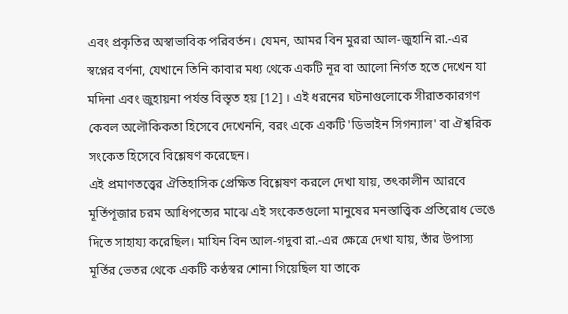এবং প্রকৃতির অস্বাভাবিক পরিবর্তন। যেমন, আমর বিন মুররা আল-জুহানি রা.-এর স্বপ্নের বর্ণনা, যেখানে তিনি কাবার মধ্য থেকে একটি নূর বা আলো নির্গত হতে দেখেন যা মদিনা এবং জুহায়না পর্যন্ত বিস্তৃত হয় [12] । এই ধরনের ঘটনাগুলোকে সীরাতকারগণ কেবল অলৌকিকতা হিসেবে দেখেননি, বরং একে একটি 'ডিভাইন সিগন্যাল' বা ঐশ্বরিক সংকেত হিসেবে বিশ্লেষণ করেছেন।
এই প্রমাণতত্ত্বের ঐতিহাসিক প্রেক্ষিত বিশ্লেষণ করলে দেখা যায়, তৎকালীন আরবে মূর্তিপূজার চরম আধিপত্যের মাঝে এই সংকেতগুলো মানুষের মনস্তাত্ত্বিক প্রতিরোধ ভেঙে দিতে সাহায্য করেছিল। মাযিন বিন আল-গদুবা রা.-এর ক্ষেত্রে দেখা যায়, তাঁর উপাস্য মূর্তির ভেতর থেকে একটি কণ্ঠস্বর শোনা গিয়েছিল যা তাকে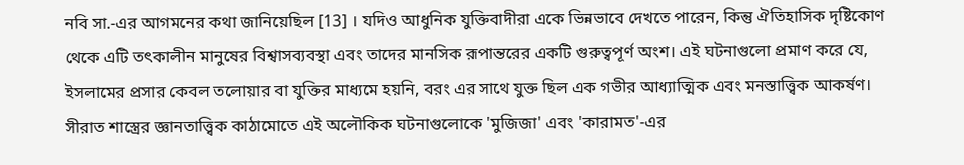নবি সা.-এর আগমনের কথা জানিয়েছিল [13] । যদিও আধুনিক যুক্তিবাদীরা একে ভিন্নভাবে দেখতে পারেন, কিন্তু ঐতিহাসিক দৃষ্টিকোণ থেকে এটি তৎকালীন মানুষের বিশ্বাসব্যবস্থা এবং তাদের মানসিক রূপান্তরের একটি গুরুত্বপূর্ণ অংশ। এই ঘটনাগুলো প্রমাণ করে যে, ইসলামের প্রসার কেবল তলোয়ার বা যুক্তির মাধ্যমে হয়নি, বরং এর সাথে যুক্ত ছিল এক গভীর আধ্যাত্মিক এবং মনস্তাত্ত্বিক আকর্ষণ।
সীরাত শাস্ত্রের জ্ঞানতাত্ত্বিক কাঠামোতে এই অলৌকিক ঘটনাগুলোকে 'মুজিজা' এবং 'কারামত'-এর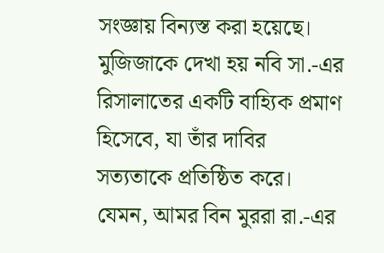সংজ্ঞায় বিন্যস্ত করা হয়েছে। মুজিজাকে দেখা হয় নবি সা.-এর রিসালাতের একটি বাহ্যিক প্রমাণ হিসেবে, যা তাঁর দাবির সত্যতাকে প্রতিষ্ঠিত করে। যেমন, আমর বিন মুররা রা.-এর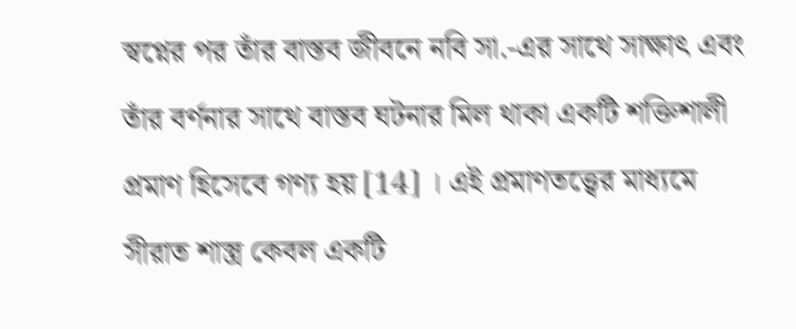স্বপ্নের পর তাঁর বাস্তব জীবনে নবি সা.-এর সাথে সাক্ষাৎ এবং তাঁর বর্ণনার সাথে বাস্তব ঘটনার মিল থাকা একটি শক্তিশালী প্রমাণ হিসেবে গণ্য হয় [14] । এই প্রমাণতত্ত্বের মাধ্যমে সীরাত শাস্ত্র কেবল একটি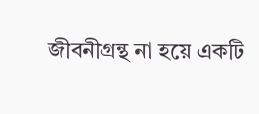জীবনীগ্রন্থ না হয়ে একটি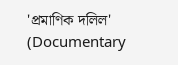'প্রমাণিক দলিল' (Documentary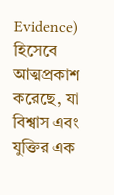Evidence) হিসেবে আত্মপ্রকাশ করেছে, যা বিশ্বাস এবং যুক্তির এক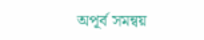অপূর্ব সমন্বয়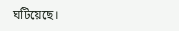ঘটিয়েছে।